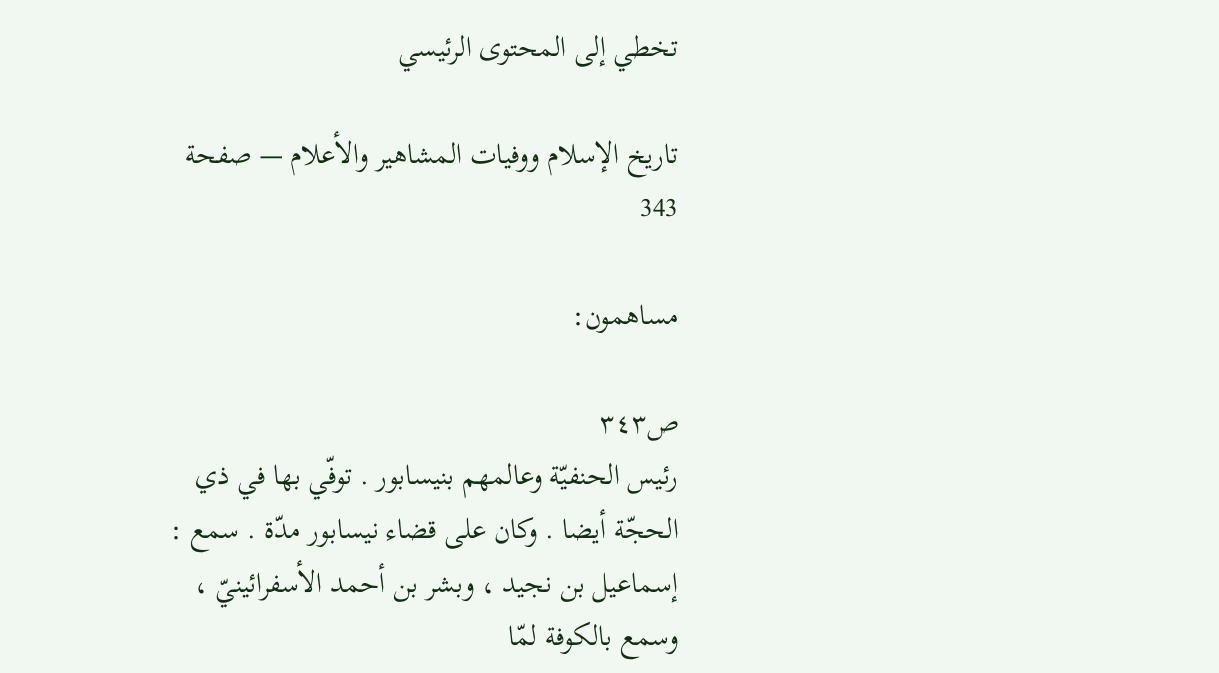تخطي إلى المحتوى الرئيسي

تاريخ الإسلام ووفيات المشاهير والأعلام — صفحة 343

مساهمون:

ص٣٤٣
رئيس الحنفيّة وعالمهم بنيسابور . توفّي بها في ذي الحجّة أيضا . وكان على قضاء نيسابور مدّة . سمع : إسماعيل بن نجيد ، وبشر بن أحمد الأسفرائينيّ ، وسمع بالكوفة لمّا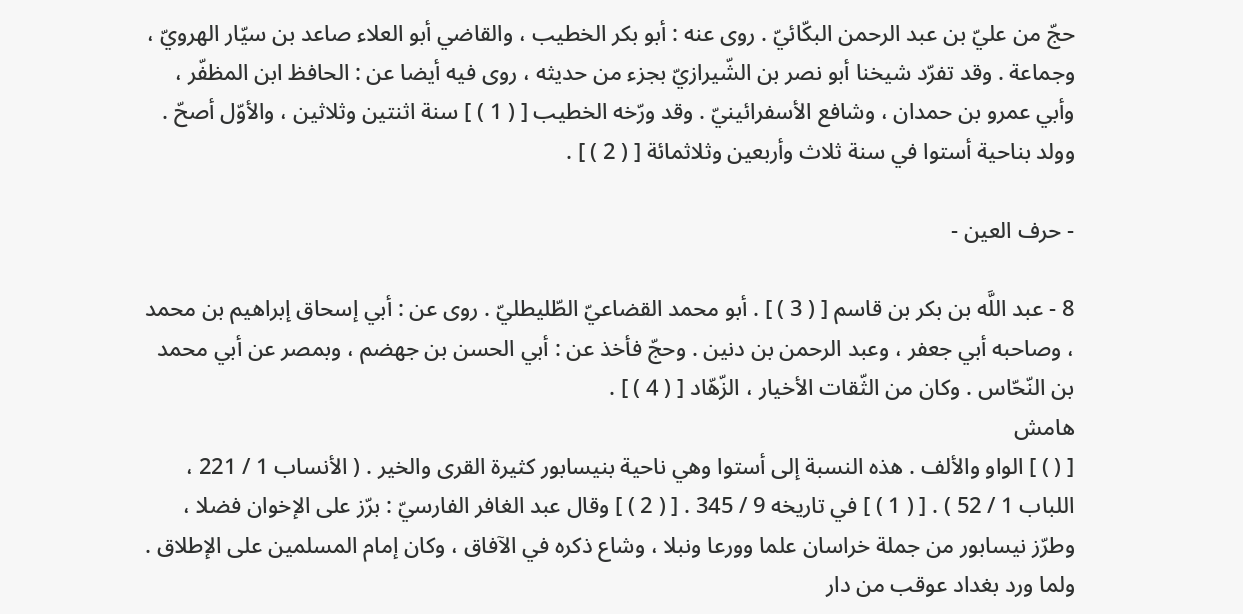حجّ من عليّ بن عبد الرحمن البكّائيّ . روى عنه : أبو بكر الخطيب ، والقاضي أبو العلاء صاعد بن سيّار الهرويّ ، وجماعة . وقد تفرّد شيخنا أبو نصر بن الشّيرازيّ بجزء من حديثه ، روى فيه أيضا عن : الحافظ ابن المظفّر ، وأبي عمرو بن حمدان ، وشافع الأسفرائينيّ . وقد ورّخه الخطيب [ ( 1 ) ] سنة اثنتين وثلاثين ، والأوّل أصحّ . وولد بناحية أستوا في سنة ثلاث وأربعين وثلاثمائة [ ( 2 ) ] .

- حرف العين -

8 - عبد اللَّه بن بكر بن قاسم [ ( 3 ) ] . أبو محمد القضاعيّ الطّليطليّ . روى عن : أبي إسحاق إبراهيم بن محمد ، وصاحبه أبي جعفر ، وعبد الرحمن بن دنين . وحجّ فأخذ عن : أبي الحسن بن جهضم ، وبمصر عن أبي محمد بن النّحّاس . وكان من الثّقات الأخيار ، الزّهّاد [ ( 4 ) ] .
هامش
[ ( ) ] الواو والألف . هذه النسبة إلى أستوا وهي ناحية بنيسابور كثيرة القرى والخير . ( الأنساب 1 / 221 ، اللباب 1 / 52 ) . [ ( 1 ) ] في تاريخه 9 / 345 . [ ( 2 ) ] وقال عبد الغافر الفارسيّ : برّز على الإخوان فضلا ، وطرّز نيسابور من جملة خراسان علما وورعا ونبلا ، وشاع ذكره في الآفاق ، وكان إمام المسلمين على الإطلاق . ولما ورد بغداد عوقب من دار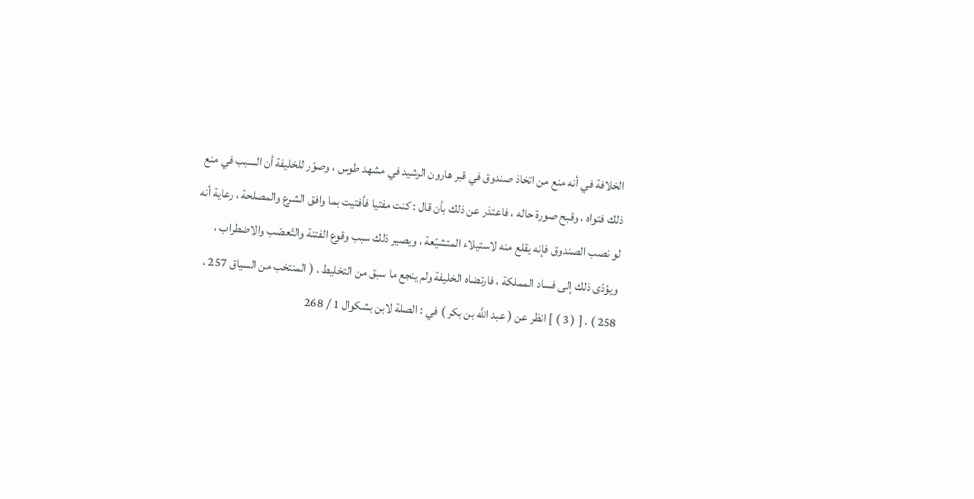الخلافة في أنه منع من اتخاذ صندوق في قبر هارون الرشيد في مشهد طوس ، وصوّر للخليفة أن السبب في منع ذلك فتواه ، وقبح صورة حاله ، فاعتذر عن ذلك بأن قال : كنت مفتيا فأفتيت بما وافق الشرع والمصلحة ، رعاية أنه لو نصب الصندوق فإنه يقلع منه لاستيلاء المتشيّعة ، ويصير ذلك سبب وقوع الفتنة والتّعصّب والاضطراب ، ويؤدّى ذلك إلى فساد المملكة ، فارتضاه الخليفة ولم ينجع ما سبق من التخليط . ( المنتخب من السياق 257 ، 258 ) . [ ( 3 ) ] انظر عن ( عبد اللَّه بن بكر ) في : الصلة لابن بشكوال 1 / 268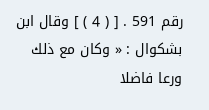رقم 591 . [ ( 4 ) ] وقال ابن بشكوال : « وكان مع ذلك ورعا فاضلا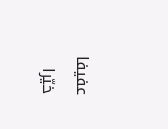عفيفا خيّرا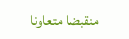منقبضا متعاونا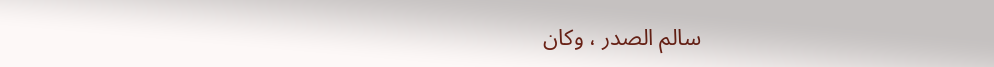سالم الصدر ، وكان